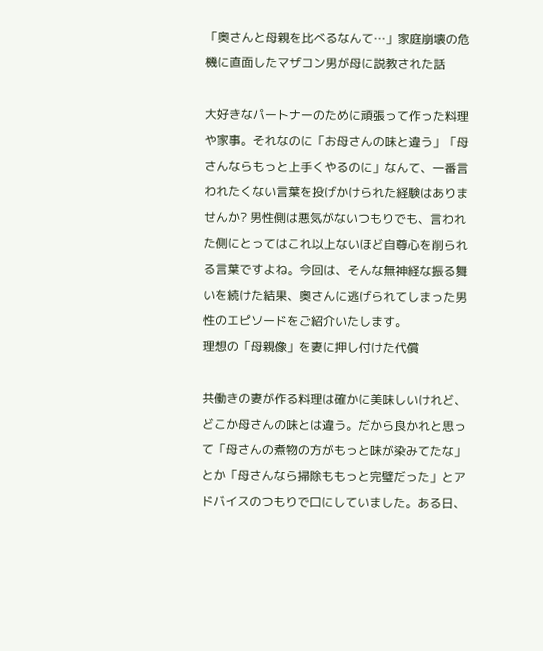「奥さんと母親を比べるなんて…」家庭崩壊の危機に直面したマザコン男が母に説教された話

大好きなパートナーのために頑張って作った料理や家事。それなのに「お母さんの味と違う」「母さんならもっと上手くやるのに」なんて、一番言われたくない言葉を投げかけられた経験はありませんか? 男性側は悪気がないつもりでも、言われた側にとってはこれ以上ないほど自尊心を削られる言葉ですよね。今回は、そんな無神経な振る舞いを続けた結果、奥さんに逃げられてしまった男性のエピソードをご紹介いたします。
理想の「母親像」を妻に押し付けた代償

共働きの妻が作る料理は確かに美味しいけれど、どこか母さんの味とは違う。だから良かれと思って「母さんの煮物の方がもっと味が染みてたな」とか「母さんなら掃除ももっと完璧だった」とアドバイスのつもりで口にしていました。ある日、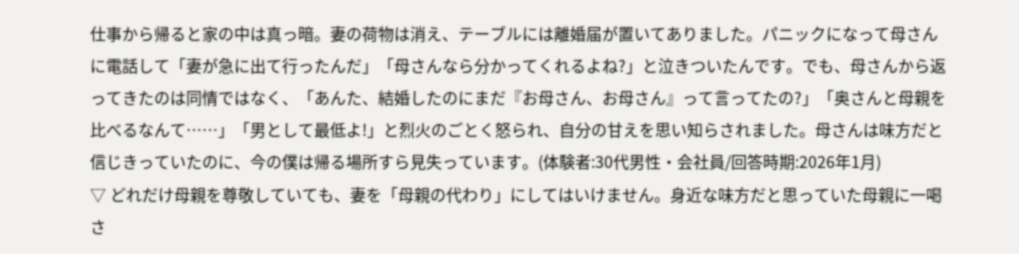仕事から帰ると家の中は真っ暗。妻の荷物は消え、テーブルには離婚届が置いてありました。パニックになって母さんに電話して「妻が急に出て行ったんだ」「母さんなら分かってくれるよね?」と泣きついたんです。でも、母さんから返ってきたのは同情ではなく、「あんた、結婚したのにまだ『お母さん、お母さん』って言ってたの?」「奥さんと母親を比べるなんて……」「男として最低よ!」と烈火のごとく怒られ、自分の甘えを思い知らされました。母さんは味方だと信じきっていたのに、今の僕は帰る場所すら見失っています。(体験者:30代男性・会社員/回答時期:2026年1月)
▽ どれだけ母親を尊敬していても、妻を「母親の代わり」にしてはいけません。身近な味方だと思っていた母親に一喝さ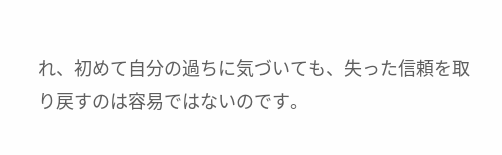れ、初めて自分の過ちに気づいても、失った信頼を取り戻すのは容易ではないのです。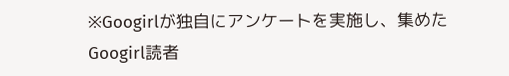※Googirlが独自にアンケートを実施し、集めたGoogirl読者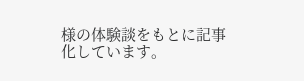様の体験談をもとに記事化しています。